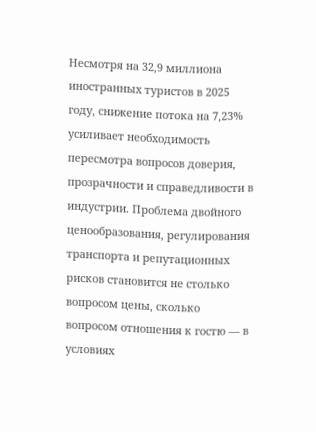Несмотря на 32,9 миллиона иностранных туристов в 2025 году, снижение потока на 7,23% усиливает необходимость пересмотра вопросов доверия, прозрачности и справедливости в индустрии. Проблема двойного ценообразования, регулирования транспорта и репутационных рисков становится не столько вопросом цены, сколько вопросом отношения к гостю — в условиях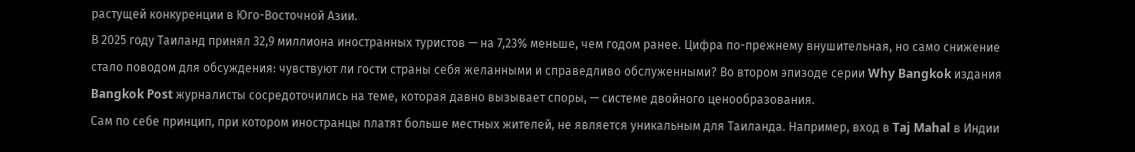растущей конкуренции в Юго-Восточной Азии.
В 2025 году Таиланд принял 32,9 миллиона иностранных туристов — на 7,23% меньше, чем годом ранее. Цифра по-прежнему внушительная, но само снижение стало поводом для обсуждения: чувствуют ли гости страны себя желанными и справедливо обслуженными? Во втором эпизоде серии Why Bangkok издания Bangkok Post журналисты сосредоточились на теме, которая давно вызывает споры, — системе двойного ценообразования.
Сам по себе принцип, при котором иностранцы платят больше местных жителей, не является уникальным для Таиланда. Например, вход в Taj Mahal в Индии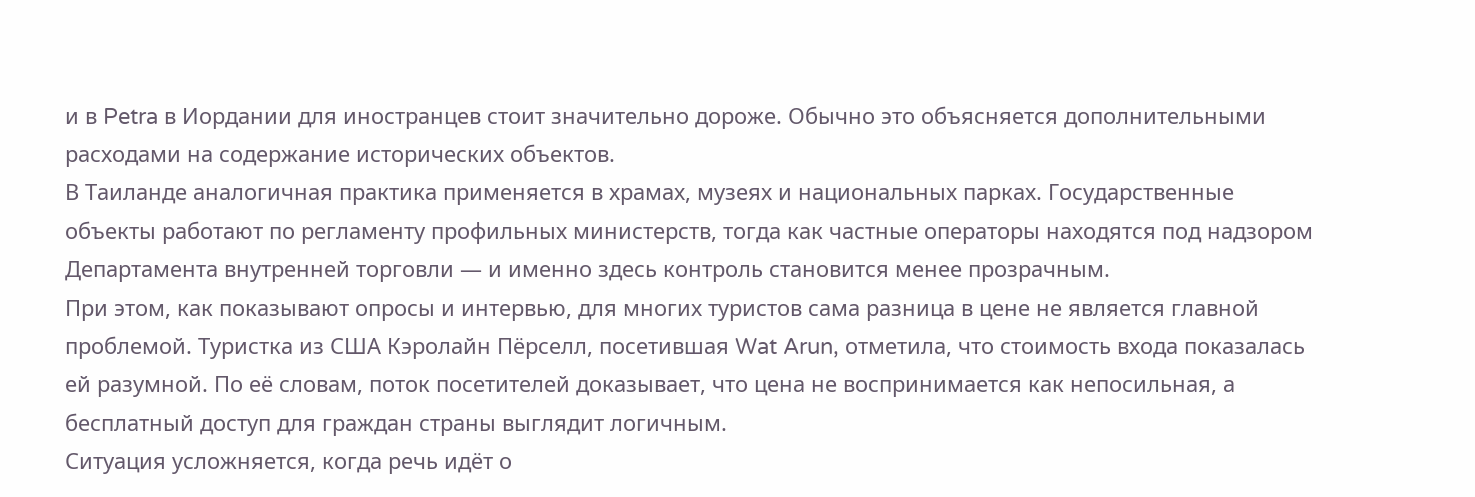и в Petra в Иордании для иностранцев стоит значительно дороже. Обычно это объясняется дополнительными расходами на содержание исторических объектов.
В Таиланде аналогичная практика применяется в храмах, музеях и национальных парках. Государственные объекты работают по регламенту профильных министерств, тогда как частные операторы находятся под надзором Департамента внутренней торговли — и именно здесь контроль становится менее прозрачным.
При этом, как показывают опросы и интервью, для многих туристов сама разница в цене не является главной проблемой. Туристка из США Кэролайн Пёрселл, посетившая Wat Arun, отметила, что стоимость входа показалась ей разумной. По её словам, поток посетителей доказывает, что цена не воспринимается как непосильная, а бесплатный доступ для граждан страны выглядит логичным.
Ситуация усложняется, когда речь идёт о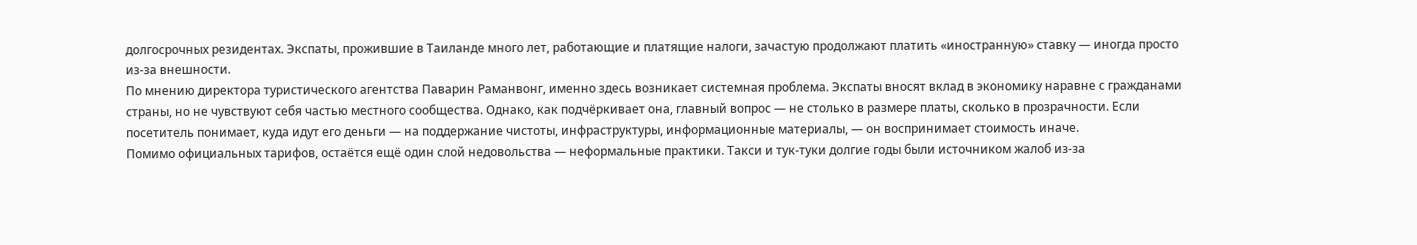долгосрочных резидентах. Экспаты, прожившие в Таиланде много лет, работающие и платящие налоги, зачастую продолжают платить «иностранную» ставку — иногда просто из-за внешности.
По мнению директора туристического агентства Паварин Раманвонг, именно здесь возникает системная проблема. Экспаты вносят вклад в экономику наравне с гражданами страны, но не чувствуют себя частью местного сообщества. Однако, как подчёркивает она, главный вопрос — не столько в размере платы, сколько в прозрачности. Если посетитель понимает, куда идут его деньги — на поддержание чистоты, инфраструктуры, информационные материалы, — он воспринимает стоимость иначе.
Помимо официальных тарифов, остаётся ещё один слой недовольства — неформальные практики. Такси и тук-туки долгие годы были источником жалоб из-за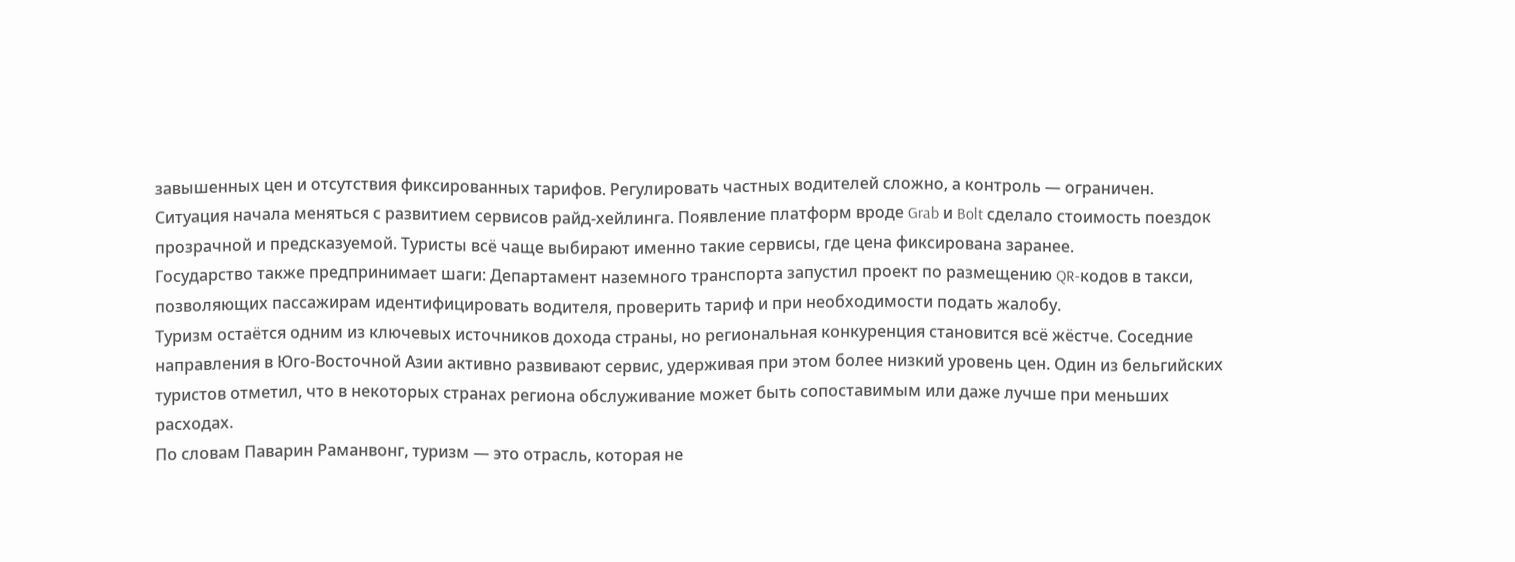завышенных цен и отсутствия фиксированных тарифов. Регулировать частных водителей сложно, а контроль — ограничен.
Ситуация начала меняться с развитием сервисов райд-хейлинга. Появление платформ вроде Grab и Bolt сделало стоимость поездок прозрачной и предсказуемой. Туристы всё чаще выбирают именно такие сервисы, где цена фиксирована заранее.
Государство также предпринимает шаги: Департамент наземного транспорта запустил проект по размещению QR-кодов в такси, позволяющих пассажирам идентифицировать водителя, проверить тариф и при необходимости подать жалобу.
Туризм остаётся одним из ключевых источников дохода страны, но региональная конкуренция становится всё жёстче. Соседние направления в Юго-Восточной Азии активно развивают сервис, удерживая при этом более низкий уровень цен. Один из бельгийских туристов отметил, что в некоторых странах региона обслуживание может быть сопоставимым или даже лучше при меньших расходах.
По словам Паварин Раманвонг, туризм — это отрасль, которая не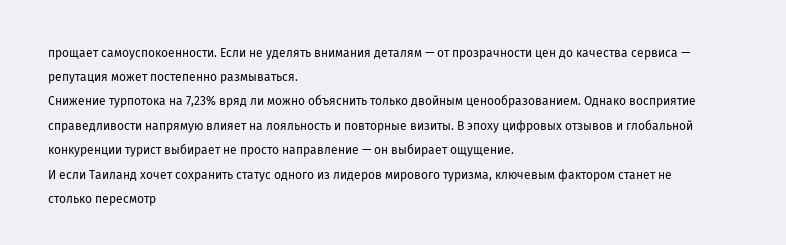прощает самоуспокоенности. Если не уделять внимания деталям — от прозрачности цен до качества сервиса — репутация может постепенно размываться.
Снижение турпотока на 7,23% вряд ли можно объяснить только двойным ценообразованием. Однако восприятие справедливости напрямую влияет на лояльность и повторные визиты. В эпоху цифровых отзывов и глобальной конкуренции турист выбирает не просто направление — он выбирает ощущение.
И если Таиланд хочет сохранить статус одного из лидеров мирового туризма, ключевым фактором станет не столько пересмотр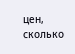цен, сколько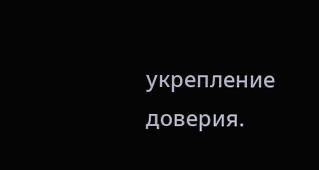укрепление доверия.